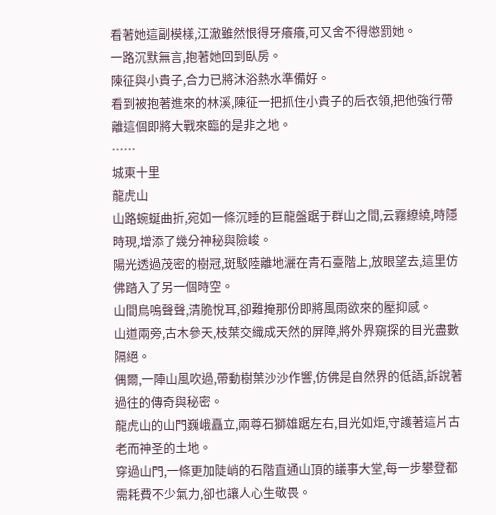看著她這副模樣,江澈雖然恨得牙癢癢,可又舍不得懲罰她。
一路沉默無言,抱著她回到臥房。
陳征與小貴子,合力已將沐浴熱水準備好。
看到被抱著進來的林溪,陳征一把抓住小貴子的后衣領,把他強行帶離這個即將大戰來臨的是非之地。
……
城東十里
龍虎山
山路蜿蜒曲折,宛如一條沉睡的巨龍盤踞于群山之間,云霧繚繞,時隱時現,增添了幾分神秘與險峻。
陽光透過茂密的樹冠,斑駁陸離地灑在青石臺階上,放眼望去,這里仿佛踏入了另一個時空。
山間鳥鳴聲聲,清脆悅耳,卻難掩那份即將風雨欲來的壓抑感。
山道兩旁,古木參天,枝葉交織成天然的屏障,將外界窺探的目光盡數隔絕。
偶爾,一陣山風吹過,帶動樹葉沙沙作響,仿佛是自然界的低語,訴說著過往的傳奇與秘密。
龍虎山的山門巍峨矗立,兩尊石獅雄踞左右,目光如炬,守護著這片古老而神圣的土地。
穿過山門,一條更加陡峭的石階直通山頂的議事大堂,每一步攀登都需耗費不少氣力,卻也讓人心生敬畏。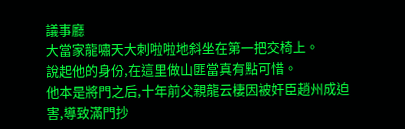議事廳
大當家龍嘯天大刺啦啦地斜坐在第一把交椅上。
說起他的身份,在這里做山匪當真有點可惜。
他本是將門之后,十年前父親龍云棲因被奸臣趙州成迫害,導致滿門抄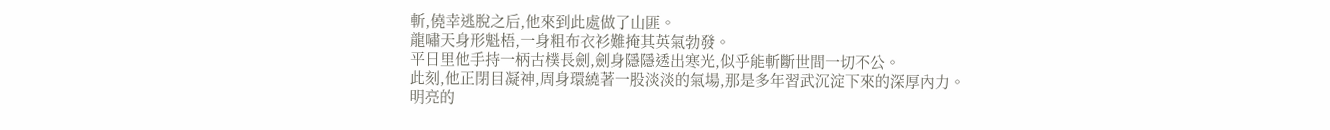斬,僥幸逃脫之后,他來到此處做了山匪。
龍嘯天身形魁梧,一身粗布衣衫難掩其英氣勃發。
平日里他手持一柄古樸長劍,劍身隱隱透出寒光,似乎能斬斷世間一切不公。
此刻,他正閉目凝神,周身環繞著一股淡淡的氣場,那是多年習武沉淀下來的深厚內力。
明亮的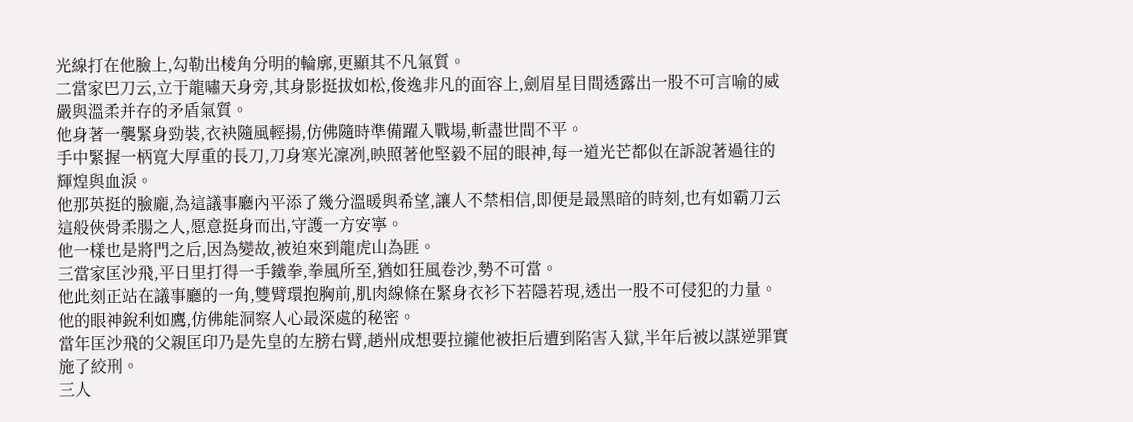光線打在他臉上,勾勒出棱角分明的輪廓,更顯其不凡氣質。
二當家巴刀云,立于龍嘯天身旁,其身影挺拔如松,俊逸非凡的面容上,劍眉星目間透露出一股不可言喻的威嚴與溫柔并存的矛盾氣質。
他身著一襲緊身勁裝,衣袂隨風輕揚,仿佛隨時準備躍入戰場,斬盡世間不平。
手中緊握一柄寬大厚重的長刀,刀身寒光凜冽,映照著他堅毅不屈的眼神,每一道光芒都似在訴說著過往的輝煌與血淚。
他那英挺的臉龐,為這議事廳內平添了幾分溫暖與希望,讓人不禁相信,即便是最黑暗的時刻,也有如霸刀云這般俠骨柔腸之人,愿意挺身而出,守護一方安寧。
他一樣也是將門之后,因為變故,被迫來到龍虎山為匪。
三當家匡沙飛,平日里打得一手鐵拳,拳風所至,猶如狂風卷沙,勢不可當。
他此刻正站在議事廳的一角,雙臂環抱胸前,肌肉線條在緊身衣衫下若隱若現,透出一股不可侵犯的力量。
他的眼神銳利如鷹,仿佛能洞察人心最深處的秘密。
當年匡沙飛的父親匡印乃是先皇的左膀右臂,趙州成想要拉攏他被拒后遭到陷害入獄,半年后被以謀逆罪實施了絞刑。
三人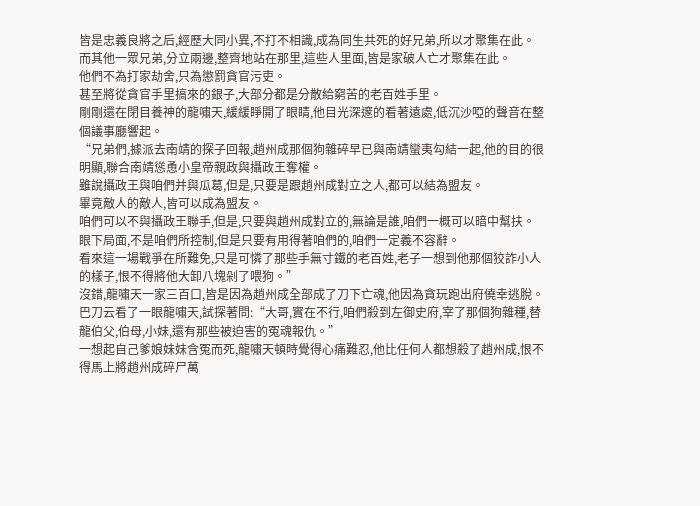皆是忠義良將之后,經歷大同小異,不打不相識,成為同生共死的好兄弟,所以才聚集在此。
而其他一眾兄弟,分立兩邊,整齊地站在那里,這些人里面,皆是家破人亡才聚集在此。
他們不為打家劫舍,只為懲罰貪官污吏。
甚至將從貪官手里搞來的銀子,大部分都是分散給窮苦的老百姓手里。
剛剛還在閉目養神的龍嘯天,緩緩睜開了眼睛,他目光深邃的看著遠處,低沉沙啞的聲音在整個議事廳響起。
“兄弟們,據派去南靖的探子回報,趙州成那個狗雜碎早已與南靖蠻夷勾結一起,他的目的很明顯,聯合南靖慫恿小皇帝親政與攝政王奪權。
雖說攝政王與咱們并與瓜葛,但是,只要是跟趙州成對立之人,都可以結為盟友。
畢竟敵人的敵人,皆可以成為盟友。
咱們可以不與攝政王聯手,但是,只要與趙州成對立的,無論是誰,咱們一概可以暗中幫扶。
眼下局面,不是咱們所控制,但是只要有用得著咱們的,咱們一定義不容辭。
看來這一場戰爭在所難免,只是可憐了那些手無寸鐵的老百姓,老子一想到他那個狡詐小人的樣子,恨不得將他大卸八塊剁了喂狗。”
沒錯,龍嘯天一家三百口,皆是因為趙州成全部成了刀下亡魂,他因為貪玩跑出府僥幸逃脫。
巴刀云看了一眼龍嘯天,試探著問:“大哥,實在不行,咱們殺到左御史府,宰了那個狗雜種,替龍伯父,伯母,小妹,還有那些被迫害的冤魂報仇。”
一想起自己爹娘妹妹含冤而死,龍嘯天頓時覺得心痛難忍,他比任何人都想殺了趙州成,恨不得馬上將趙州成碎尸萬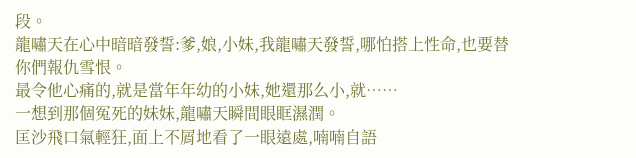段。
龍嘯天在心中暗暗發誓:爹,娘,小妹,我龍嘯天發誓,哪怕搭上性命,也要替你們報仇雪恨。
最令他心痛的,就是當年年幼的小妹,她還那么小,就……
一想到那個冤死的妹妹,龍嘯天瞬間眼眶濕潤。
匡沙飛口氣輕狂,面上不屑地看了一眼遠處,喃喃自語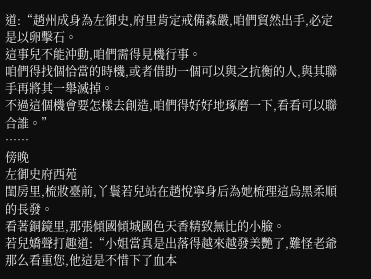道:“趙州成身為左御史,府里肯定戒備森嚴,咱們貿然出手,必定是以卵擊石。
這事兒不能沖動,咱們需得見機行事。
咱們得找個恰當的時機,或者借助一個可以與之抗衡的人,與其聯手再將其一舉滅掉。
不過這個機會要怎樣去創造,咱們得好好地琢磨一下,看看可以聯合誰。”
……
傍晚
左御史府西苑
閨房里,梳妝臺前,丫鬟若兒站在趙悅寧身后為她梳理這烏黑柔順的長發。
看著銅鏡里,那張傾國傾城國色天香精致無比的小臉。
若兒嬌聲打趣道:“小姐當真是出落得越來越發美艷了,難怪老爺那么看重您,他這是不惜下了血本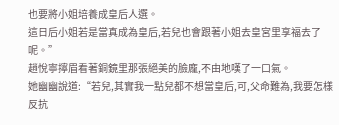也要將小姐培養成皇后人選。
這日后小姐若是當真成為皇后,若兒也會跟著小姐去皇宮里享福去了呢。”
趙悅寧擰眉看著銅鏡里那張絕美的臉龐,不由地嘆了一口氣。
她幽幽說道:“若兒,其實我一點兒都不想當皇后,可,父命難為,我要怎樣反抗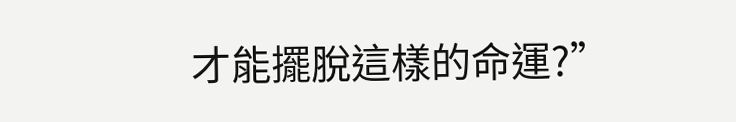才能擺脫這樣的命運?”